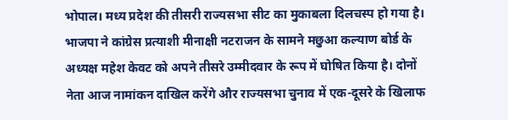भोपाल। मध्य प्रदेश की तीसरी राज्यसभा सीट का मुकाबला दिलचस्प हो गया है। भाजपा ने कांग्रेस प्रत्याशी मीनाक्षी नटराजन के सामने मछुआ कल्याण बोर्ड के अध्यक्ष महेश केवट को अपने तीसरे उम्मीदवार के रूप में घोषित किया है। दोनों नेता आज नामांकन दाखिल करेंगे और राज्यसभा चुनाव में एक-दूसरे के खिलाफ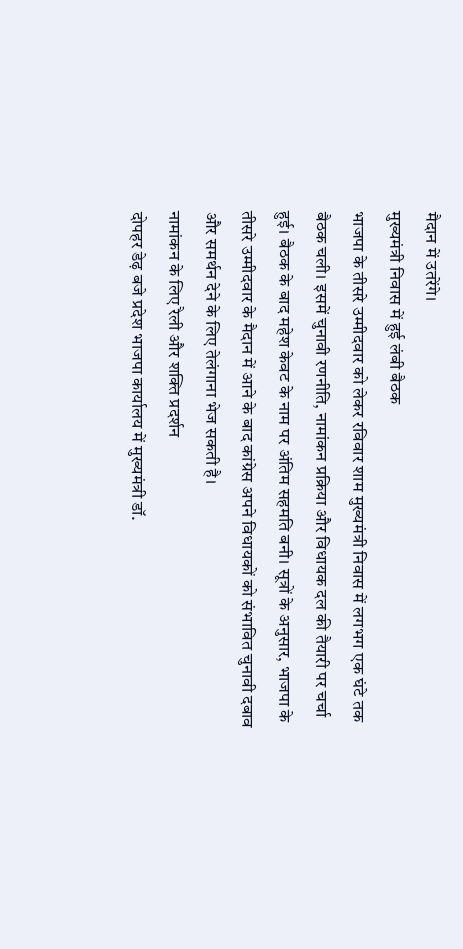मैदान में उतरेंगे।
मुख्यमंत्री निवास में हुई लंबी बैठक
भाजपा के तीसरे उम्मीदवार को लेकर रविवार शाम मुख्यमंत्री निवास में लगभग एक घंटे तक बैठक चली। इसमें चुनावी रणनीति, नामांकन प्रक्रिया और विधायक दल की तैयारी पर चर्चा हुई। बैठक के बाद महेश केवट के नाम पर अंतिम सहमति बनी। सूत्रों के अनुसार, भाजपा के तीसरे उम्मीदवार के मैदान में आने के बाद कांग्रेस अपने विधायकों को संभावित चुनावी दबाव और समर्थन देने के लिए तेलंगाना भेज सकती है।
नामांकन के लिए रैली और शक्ति प्रदर्शन
दोपहर डेढ़ बजे प्रदेश भाजपा कार्यालय में मुख्यमंत्री डॉ.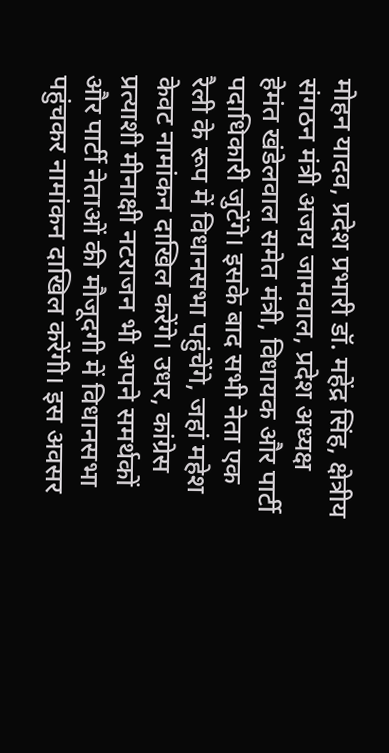मोहन यादव, प्रदेश प्रभारी डॉ. महेंद्र सिंह, क्षेत्रीय संगठन मंत्री अजय जामवाल, प्रदेश अध्यक्ष हेमंत खंडेलवाल समेत मंत्री, विधायक और पार्टी पदाधिकारी जुटेंगे। इसके बाद सभी नेता एक रैली के रूप में विधानसभा पहुंचेंगे, जहां महेश केवट नामांकन दाखिल करेंगे। उधर, कांग्रेस प्रत्याशी मीनाक्षी नटराजन भी अपने समर्थकों और पार्टी नेताओं की मौजूदगी में विधानसभा पहुंचकर नामांकन दाखिल करेंगी। इस अवसर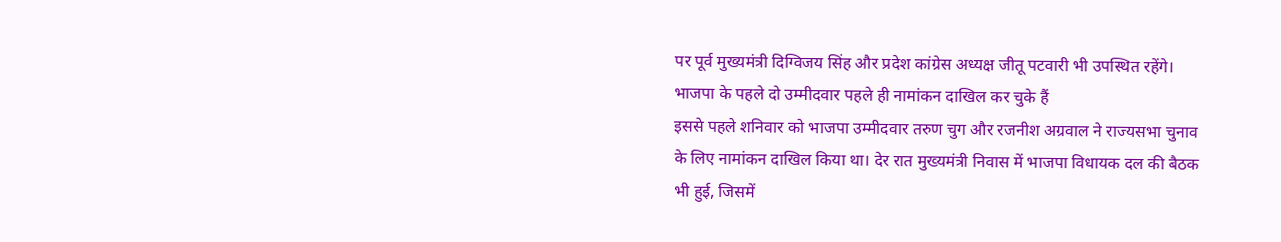पर पूर्व मुख्यमंत्री दिग्विजय सिंह और प्रदेश कांग्रेस अध्यक्ष जीतू पटवारी भी उपस्थित रहेंगे।
भाजपा के पहले दो उम्मीदवार पहले ही नामांकन दाखिल कर चुके हैं
इससे पहले शनिवार को भाजपा उम्मीदवार तरुण चुग और रजनीश अग्रवाल ने राज्यसभा चुनाव के लिए नामांकन दाखिल किया था। देर रात मुख्यमंत्री निवास में भाजपा विधायक दल की बैठक भी हुई, जिसमें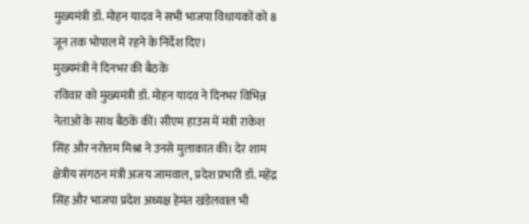मुख्यमंत्री डॉ. मोहन यादव ने सभी भाजपा विधायकों को 8 जून तक भोपाल में रहने के निर्देश दिए।
मुख्यमंत्री ने दिनभर की बैठकें
रविवार को मुख्यमंत्री डॉ. मोहन यादव ने दिनभर विभिन्न नेताओं के साथ बैठकें कीं। सीएम हाउस में मंत्री राकेश सिंह और नरोत्तम मिश्रा ने उनसे मुलाकात की। देर शाम क्षेत्रीय संगठन मंत्री अजय जामवाल, प्रदेश प्रभारी डॉ. महेंद्र सिंह और भाजपा प्रदेश अध्यक्ष हेमंत खंडेलवाल भी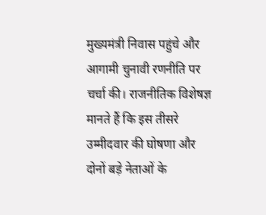मुख्यमंत्री निवास पहुंचे और आगामी चुनावी रणनीति पर चर्चा की। राजनीतिक विशेषज्ञ मानते हैं कि इस तीसरे उम्मीदवार की घोषणा और दोनों बड़े नेताओं के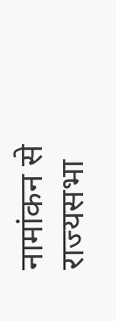नामांकन से राज्यसभा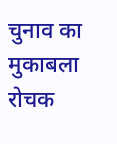चुनाव का मुकाबला रोचक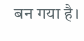बन गया है।